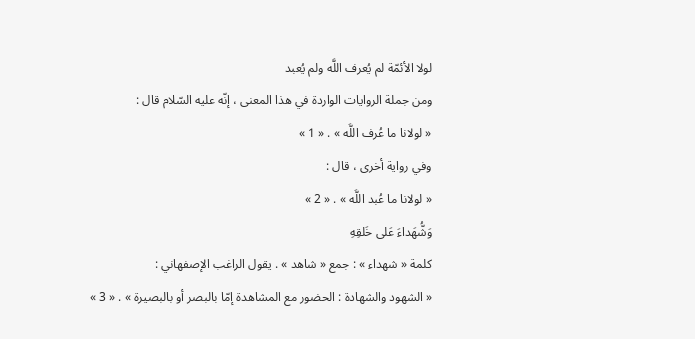لولا الأئمّة لم يُعرف اللَّه ولم يُعبد
ومن جملة الروايات الواردة في هذا المعنى ، إنّه عليه السّلام قال :
« لولانا ما عُرف اللَّه » . « 1 »
وفي رواية أخرى ، قال :
« لولانا ما عُبد اللَّه » . « 2 »
وَشُّهَداءَ عَلى خَلقِهِ
كلمة « شهداء » : جمع « شاهد » . يقول الراغب الإصفهاني :
« الشهود والشهادة : الحضور مع المشاهدة إمّا بالبصر أو بالبصيرة » . « 3 »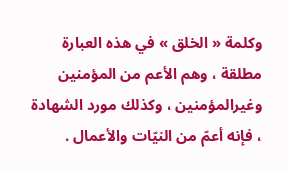وكلمة « الخلق » في هذه العبارة مطلقة ، وهم الأعم من المؤمنين وغيرالمؤمنين ، وكذلك مورد الشهادة ، فإنه أعمّ من النيّات والأعمال .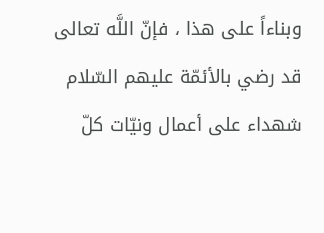وبناءاً على هذا ، فإنّ اللَّه تعالى قد رضي بالأئمّة عليهم السّلام شهداء على أعمال ونيّات كلّ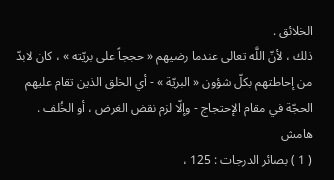الخلائق .
ذلك ، لأنّ اللَّه تعالى عندما رضيهم « حججاً على بريّته » ، كان لابدّ من إحاطتهم بكلّ شؤون « البريّة » - أي الخلق الذين تقام عليهم الحجّة في مقام الإحتجاج - وإلّا لزم نقض الغرض ، أو الخُلف .
هامش
( 1 ) بصائر الدرجات : 125 ،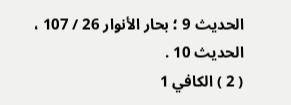الحديث 9 ؛ بحار الأنوار 26 / 107 ، الحديث 10 .
( 2 ) الكافي 1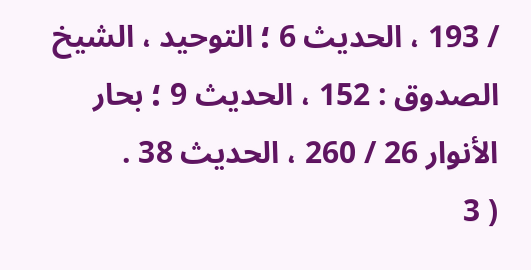/ 193 ، الحديث 6 ؛ التوحيد ، الشيخ الصدوق : 152 ، الحديث 9 ؛ بحار الأنوار 26 / 260 ، الحديث 38 .
( 3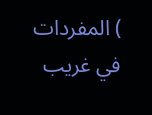) المفردات في غريب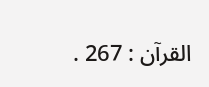القرآن : 267 .